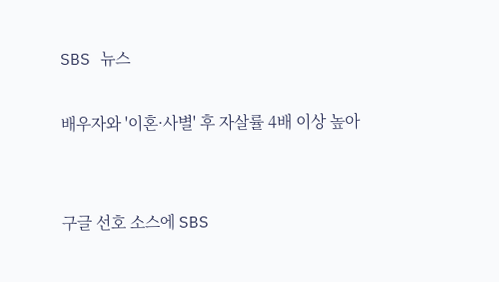SBS 뉴스

배우자와 '이혼·사별' 후 자살률 4배 이상 높아


구글 선호 소스에 SBS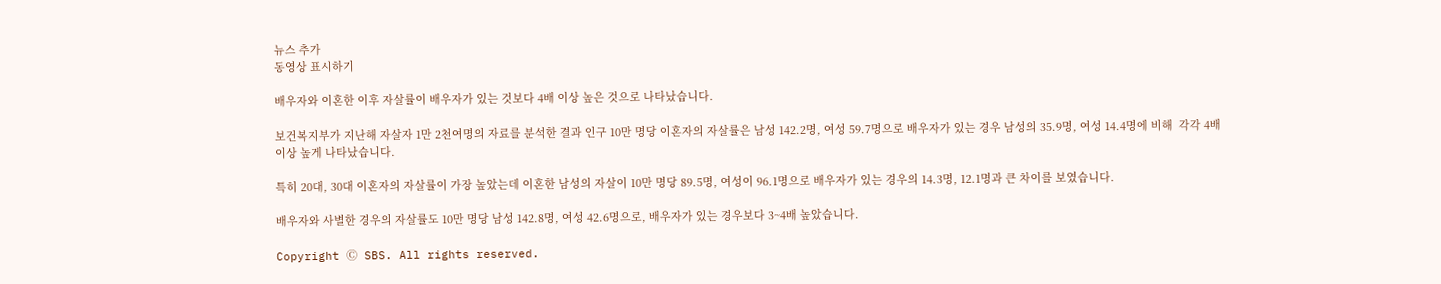뉴스 추가
동영상 표시하기

배우자와 이혼한 이후 자살률이 배우자가 있는 것보다 4배 이상 높은 것으로 나타났습니다.

보건복지부가 지난해 자살자 1만 2천여명의 자료를 분석한 결과 인구 10만 명당 이혼자의 자살률은 남성 142.2명, 여성 59.7명으로 배우자가 있는 경우 남성의 35.9명, 여성 14.4명에 비해  각각 4배 이상 높게 나타났습니다.

특히 20대, 30대 이혼자의 자살률이 가장 높았는데 이혼한 남성의 자살이 10만 명당 89.5명, 여성이 96.1명으로 배우자가 있는 경우의 14.3명, 12.1명과 큰 차이를 보였습니다.

배우자와 사별한 경우의 자살률도 10만 명당 남성 142.8명, 여성 42.6명으로, 배우자가 있는 경우보다 3~4배 높았습니다.

Copyright Ⓒ SBS. All rights reserved.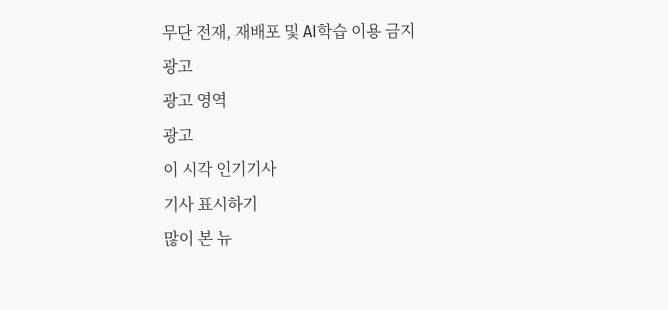무단 전재, 재배포 및 AI학습 이용 금지
광고
광고 영역
광고
이 시각 인기기사
기사 표시하기
많이 본 뉴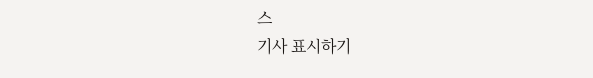스
기사 표시하기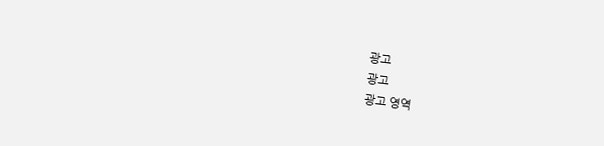광고
광고
광고 영역